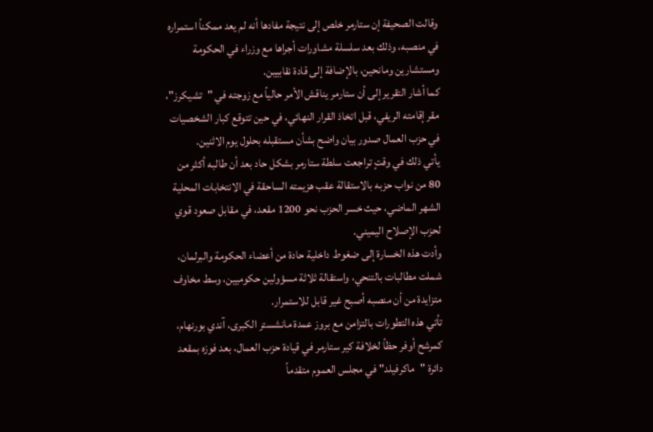وقالت الصحيفة إن ستارمر خلص إلى نتيجة مفادها أنه لم يعد ممكناً استمراره في منصبه، وذلك بعد سلسلة مشاورات أجراها مع وزراء في الحكومة ومستشارين ومانحين، بالإضافة إلى قادة نقابيين.
كما أشار التقرير إلى أن ستارمر يناقش الأمر حالياً مع زوجته في "تشيكرز"، مقر إقامته الريفي، قبل اتخاذ القرار النهائي، في حين تتوقع كبار الشخصيات في حزب العمال صدور بيان واضح بشأن مستقبله بحلول يوم الاثنين.
يأتي ذلك في وقتٍ تراجعت سلطة ستارمر بشكل حاد بعد أن طالبه أكثر من 80 من نواب حزبه بالاستقالة عقب هزيمته الساحقة في الانتخابات المحلية الشهر الماضي، حيث خسر الحزب نحو 1200 مقعد، في مقابل صعود قوي لحزب الإصلاح اليميني.
وأدت هذه الخسارة إلى ضغوط داخلية حادة من أعضاء الحكومة والبرلمان، شملت مطالبات بالتنحي، واستقالة ثلاثة مسؤولين حكوميين، وسط مخاوف متزايدة من أن منصبه أصبح غير قابل للاستمرار.
تأتي هذه التطورات بالتزامن مع بروز عمدة مانشستر الكبرى، آندي بورنهام، كمرشح أوفر حظاً لخلافة كير ستارمر في قيادة حزب العمال، بعد فوزه بمقعد دائرة "ماكرفيلد" في مجلس العموم متقدماً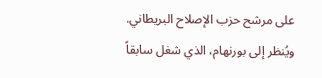على مرشح حزب الإصلاح البريطاني.
ويُنظر إلى بورنهام، الذي شغل سابقاً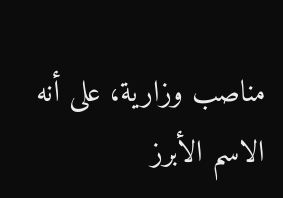مناصب وزارية، على أنه الاسم الأبرز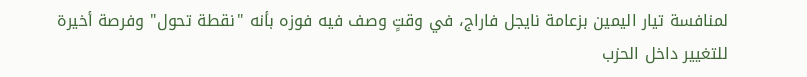لمنافسة تيار اليمين بزعامة نايجل فاراج، في وقتٍ وصف فيه فوزه بأنه "نقطة تحول" وفرصة أخيرة للتغيير داخل الحزب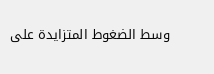وسط الضغوط المتزايدة على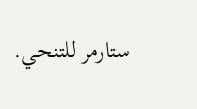ستارمر للتنحي.